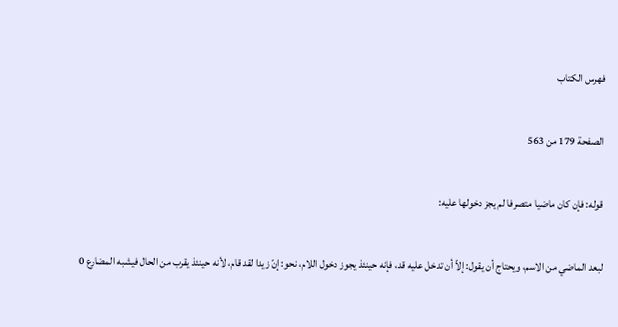فهرس الكتاب

الصفحة 179 من 563

قوله: فإن كان ماضيا متصرفا لم يجز دخولها عليه:

لبعد الماضي من الاسم، ويحتاج أن يقول: إلاّ أن تدخل عليه قد، فإنه حينئذ يجوز دخول اللام، نحو: إنّ زيدا لقد قام، لأنه حينئذ يقرب من الحال فيشبه المضارع 0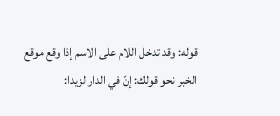قوله: وقد تدخل اللام على الاسم إذا وقع موقع الخبر نحو قولك: إنّ في الدار لزيدا: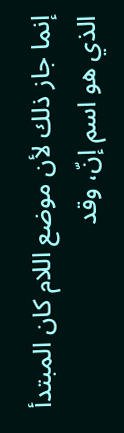إنما جاز ذلك لأن موضع اللام كان المبتدأ الذي هو اسم إنّ، وقد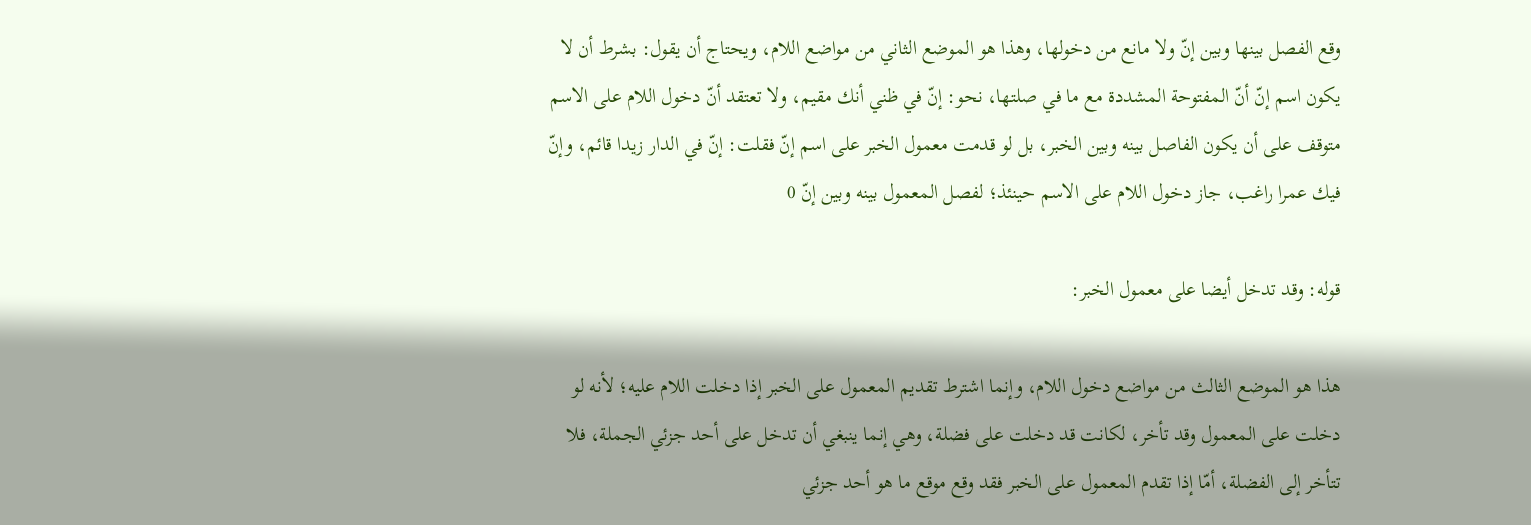وقع الفصل بينها وبين إنّ ولا مانع من دخولها، وهذا هو الموضع الثاني من مواضع اللام، ويحتاج أن يقول: بشرط أن لا يكون اسم إنّ أنّ المفتوحة المشددة مع ما في صلتها، نحو: إنّ في ظني أنك مقيم، ولا تعتقد أنّ دخول اللام على الاسم متوقف على أن يكون الفاصل بينه وبين الخبر، بل لو قدمت معمول الخبر على اسم إنّ فقلت: إنّ في الدار زيدا قائم، وإنّ فيك عمرا راغب، جاز دخول اللام على الاسم حينئذ؛ لفصل المعمول بينه وبين إنّ 0

قوله: وقد تدخل أيضا على معمول الخبر:

هذا هو الموضع الثالث من مواضع دخول اللام، وإنما اشترط تقديم المعمول على الخبر إذا دخلت اللام عليه؛ لأنه لو دخلت على المعمول وقد تأخر، لكانت قد دخلت على فضلة، وهي إنما ينبغي أن تدخل على أحد جزئي الجملة، فلا تتأخر إلى الفضلة، أمّا إذا تقدم المعمول على الخبر فقد وقع موقع ما هو أحد جزئي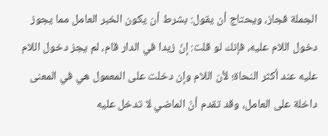الجملة فجاز، ويحتاج أن يقول: بشرط أن يكون الخبر العامل مما يجوز دخول اللام عليه، فإنك لو قلت: إنّ زيدا في الدار قام، لم يجز دخول اللام عليه عند أكثر النحاة؛ لأن اللام وإن دخلت على المعمول هي في المعنى داخلة على العامل، وقد تقدم أنّ الماضي لا تدخل عليه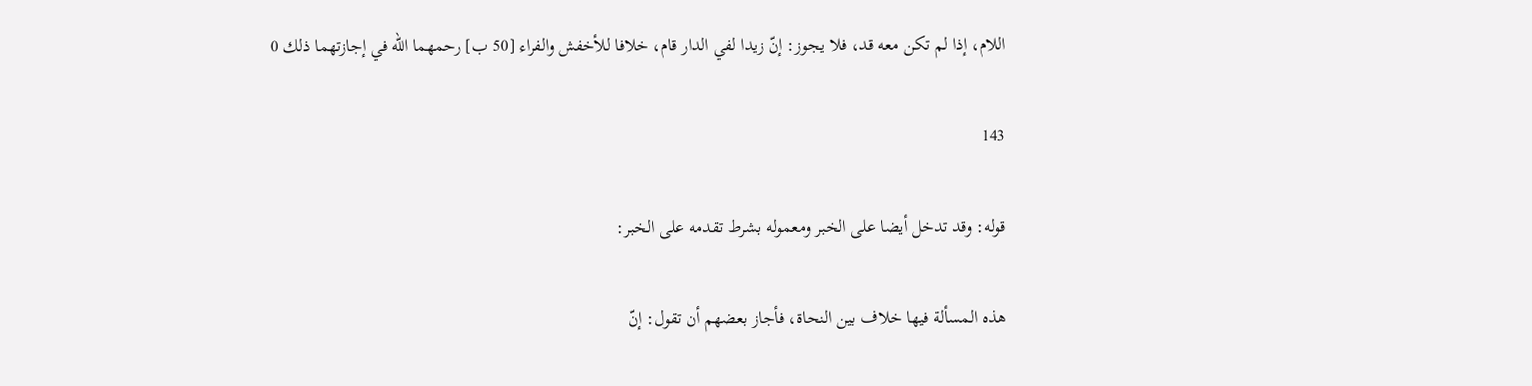اللام، إذا لم تكن معه قد، فلا يجوز: إنّ زيدا لفي الدار قام، خلافا للأخفش والفراء [50 ب] رحمهما الله في إجازتهما ذلك 0

143

قوله: وقد تدخل أيضا على الخبر ومعموله بشرط تقدمه على الخبر:

هذه المسألة فيها خلاف بين النحاة، فأجاز بعضهم أن تقول: إنّ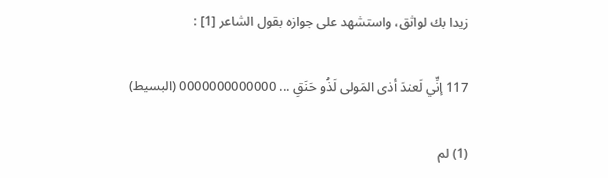زيدا بك لواثق، واستشهد على جوازه بقول الشاعر [1] :

117 إنِّي لَعندَ أذى المَولى لَذُو حَنَقِ ... 0000000000000 (البسيط)

(1) لم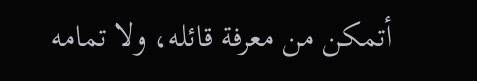أتمكن من معرفة قائله، ولا تمامه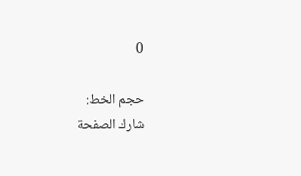0

حجم الخط:
شارك الصفحة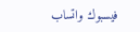فيسبوك واتساب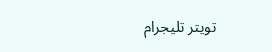تويتر تليجرام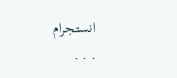انستجرام
. . .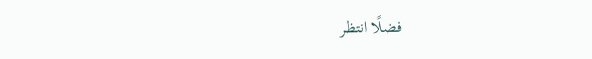فضلًا انتظر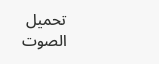تحميل الصوت